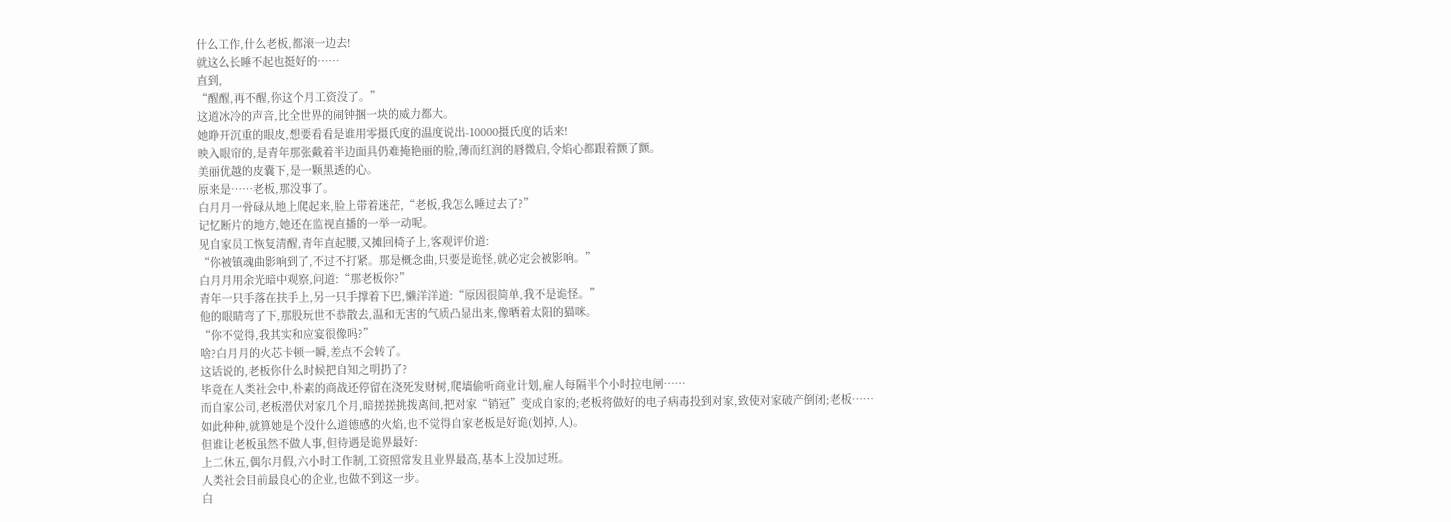什么工作,什么老板,都滚一边去!
就这么长睡不起也挺好的……
直到,
“醒醒,再不醒,你这个月工资没了。”
这道冰冷的声音,比全世界的闹钟捆一块的威力都大。
她睁开沉重的眼皮,想要看看是谁用零摄氏度的温度说出-10000摄氏度的话来!
映入眼帘的,是青年那张戴着半边面具仍难掩艳丽的脸,薄而红润的唇微启,令焰心都跟着颤了颤。
美丽优越的皮囊下,是一颗黑透的心。
原来是……老板,那没事了。
白月月一骨碌从地上爬起来,脸上带着迷茫,“老板,我怎么睡过去了?”
记忆断片的地方,她还在监视直播的一举一动呢。
见自家员工恢复清醒,青年直起腰,又摊回椅子上,客观评价道:
“你被镇魂曲影响到了,不过不打紧。那是概念曲,只要是诡怪,就必定会被影响。”
白月月用余光暗中观察,问道:“那老板你?”
青年一只手落在扶手上,另一只手撑着下巴,懒洋洋道:“原因很简单,我不是诡怪。”
他的眼睛弯了下,那股玩世不恭散去,温和无害的气质凸显出来,像晒着太阳的猫咪。
“你不觉得,我其实和应宴很像吗?”
啥?白月月的火芯卡顿一瞬,差点不会转了。
这话说的,老板你什么时候把自知之明扔了?
毕竟在人类社会中,朴素的商战还停留在浇死发财树,爬墙偷听商业计划,雇人每隔半个小时拉电闸……
而自家公司,老板潜伏对家几个月,暗搓搓挑拨离间,把对家“销冠”变成自家的;老板将做好的电子病毒投到对家,致使对家破产倒闭;老板……
如此种种,就算她是个没什么道德感的火焰,也不觉得自家老板是好诡(划掉,人)。
但谁让老板虽然不做人事,但待遇是诡界最好:
上二休五,偶尔月假,六小时工作制,工资照常发且业界最高,基本上没加过班。
人类社会目前最良心的企业,也做不到这一步。
白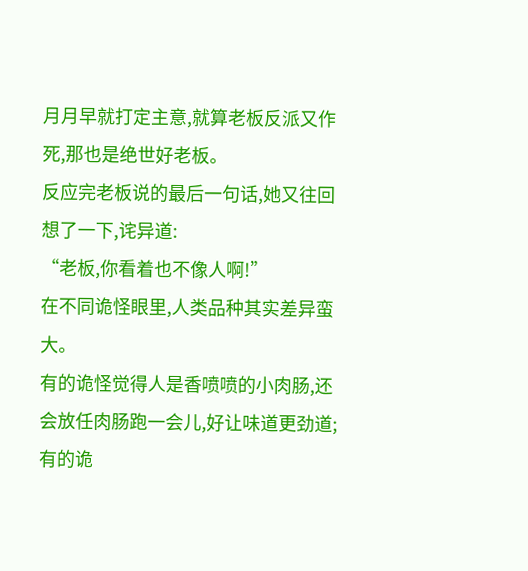月月早就打定主意,就算老板反派又作死,那也是绝世好老板。
反应完老板说的最后一句话,她又往回想了一下,诧异道:
“老板,你看着也不像人啊!”
在不同诡怪眼里,人类品种其实差异蛮大。
有的诡怪觉得人是香喷喷的小肉肠,还会放任肉肠跑一会儿,好让味道更劲道;有的诡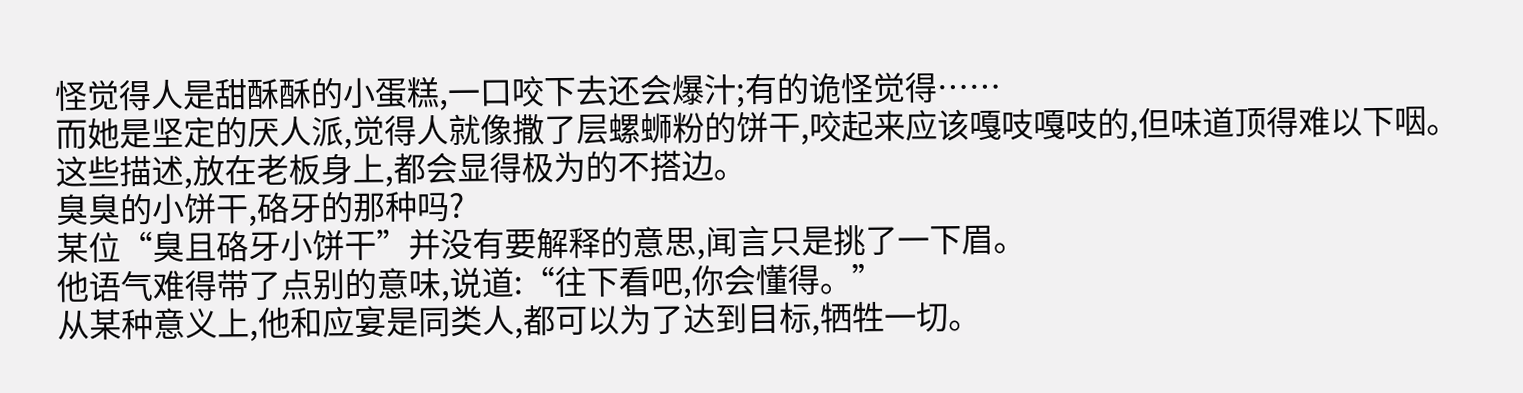怪觉得人是甜酥酥的小蛋糕,一口咬下去还会爆汁;有的诡怪觉得……
而她是坚定的厌人派,觉得人就像撒了层螺蛳粉的饼干,咬起来应该嘎吱嘎吱的,但味道顶得难以下咽。
这些描述,放在老板身上,都会显得极为的不搭边。
臭臭的小饼干,硌牙的那种吗?
某位“臭且硌牙小饼干”并没有要解释的意思,闻言只是挑了一下眉。
他语气难得带了点别的意味,说道:“往下看吧,你会懂得。”
从某种意义上,他和应宴是同类人,都可以为了达到目标,牺牲一切。